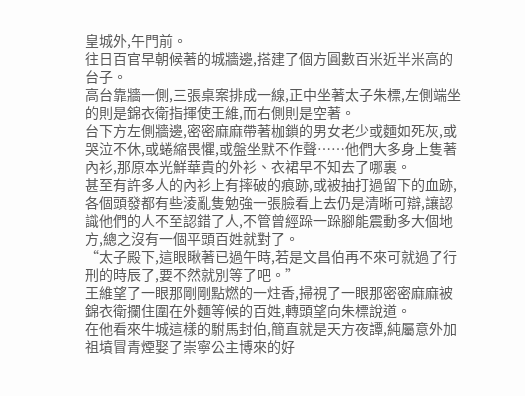皇城外,午門前。
往日百官早朝候著的城牆邊,搭建了個方圓數百米近半米高的台子。
高台靠牆一側,三張桌案排成一線,正中坐著太子朱標,左側端坐的則是錦衣衛指揮使王維,而右側則是空著。
台下方左側牆邊,密密麻麻帶著枷鎖的男女老少或麵如死灰,或哭泣不休,或蜷縮畏懼,或盤坐默不作聲……他們大多身上隻著內衫,那原本光鮮華貴的外衫、衣裙早不知去了哪裏。
甚至有許多人的內衫上有摔破的痕跡,或被抽打過留下的血跡,各個頭發都有些淩亂隻勉強一張臉看上去仍是清晰可辯,讓認識他們的人不至認錯了人,不管曾經跺一跺腳能震動多大個地方,總之沒有一個平頭百姓就對了。
“太子殿下,這眼瞅著已過午時,若是文昌伯再不來可就過了行刑的時辰了,要不然就別等了吧。”
王維望了一眼那剛剛點燃的一炷香,掃視了一眼那密密麻麻被錦衣衛攔住圍在外麵等候的百姓,轉頭望向朱標說道。
在他看來牛城這樣的駙馬封伯,簡直就是天方夜譚,純屬意外加祖墳冒青煙娶了崇寧公主博來的好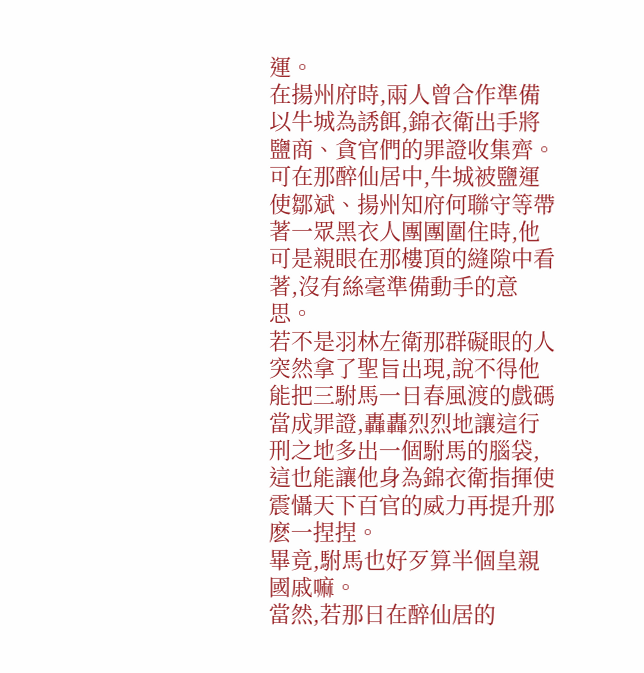運。
在揚州府時,兩人曾合作準備以牛城為誘餌,錦衣衛出手將鹽商、貪官們的罪證收集齊。
可在那醉仙居中,牛城被鹽運使鄒斌、揚州知府何聯守等帶著一眾黑衣人團團圍住時,他可是親眼在那樓頂的縫隙中看著,沒有絲毫準備動手的意思。
若不是羽林左衛那群礙眼的人突然拿了聖旨出現,說不得他能把三駙馬一日春風渡的戲碼當成罪證,轟轟烈烈地讓這行刑之地多出一個駙馬的腦袋,這也能讓他身為錦衣衛指揮使震懾天下百官的威力再提升那麽一捏捏。
畢竟,駙馬也好歹算半個皇親國戚嘛。
當然,若那日在醉仙居的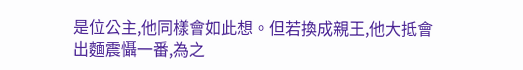是位公主,他同樣會如此想。但若換成親王,他大抵會出麵震懾一番,為之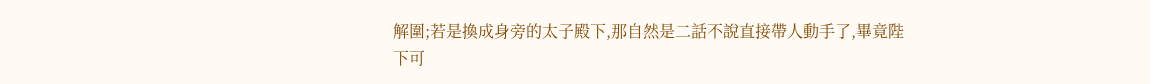解圍;若是換成身旁的太子殿下,那自然是二話不說直接帶人動手了,畢竟陛下可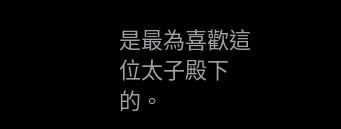是最為喜歡這位太子殿下的。